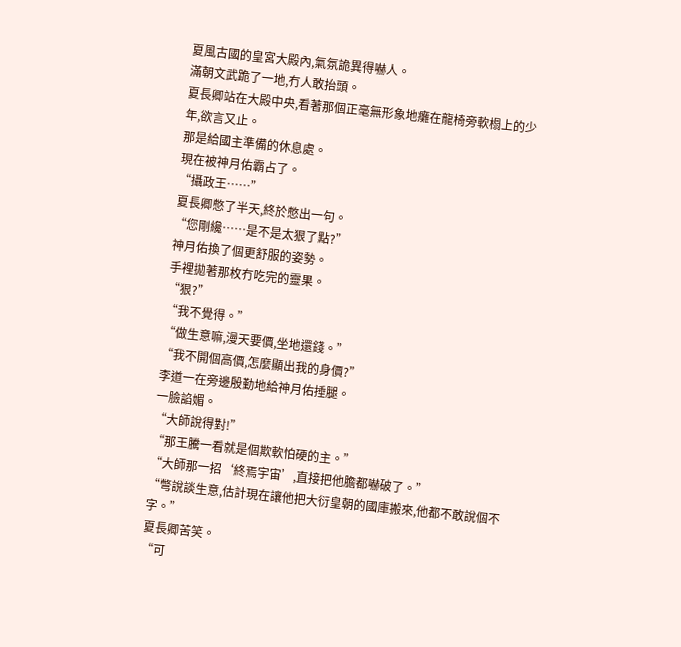夏風古國的皇宮大殿內,氣氛詭異得嚇人。
滿朝文武跪了一地,冇人敢抬頭。
夏長卿站在大殿中央,看著那個正毫無形象地癱在龍椅旁軟榻上的少年,欲言又止。
那是給國主準備的休息處。
現在被神月佑霸占了。
“攝政王……”
夏長卿憋了半天,終於憋出一句。
“您剛纔……是不是太狠了點?”
神月佑換了個更舒服的姿勢。
手裡拋著那枚冇吃完的靈果。
“狠?”
“我不覺得。”
“做生意嘛,漫天要價,坐地還錢。”
“我不開個高價,怎麼顯出我的身價?”
李道一在旁邊殷勤地給神月佑捶腿。
一臉諂媚。
“大師說得對!”
“那王騰一看就是個欺軟怕硬的主。”
“大師那一招‘終焉宇宙’,直接把他膽都嚇破了。”
“彆說談生意,估計現在讓他把大衍皇朝的國庫搬來,他都不敢說個不字。”
夏長卿苦笑。
“可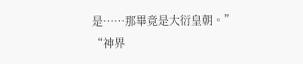是……那畢竟是大衍皇朝。”
“神界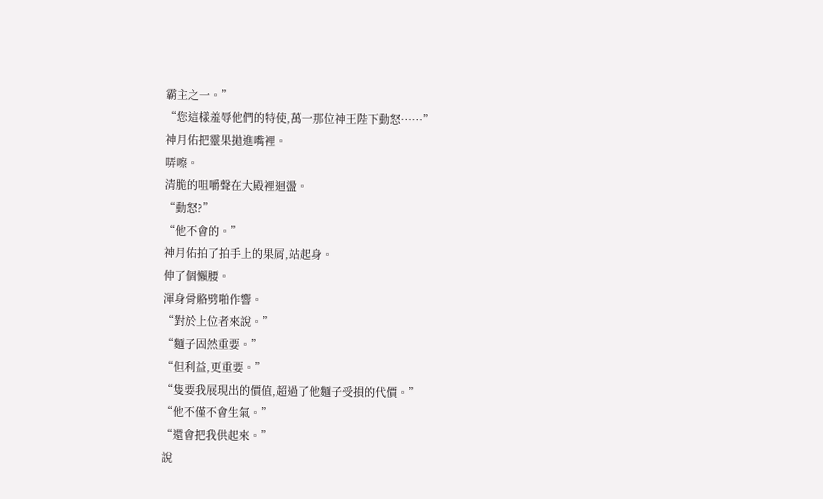霸主之一。”
“您這樣羞辱他們的特使,萬一那位神王陛下動怒……”
神月佑把靈果拋進嘴裡。
哢嚓。
清脆的咀嚼聲在大殿裡迴盪。
“動怒?”
“他不會的。”
神月佑拍了拍手上的果屑,站起身。
伸了個懶腰。
渾身骨骼劈啪作響。
“對於上位者來說。”
“麵子固然重要。”
“但利益,更重要。”
“隻要我展現出的價值,超過了他麵子受損的代價。”
“他不僅不會生氣。”
“還會把我供起來。”
說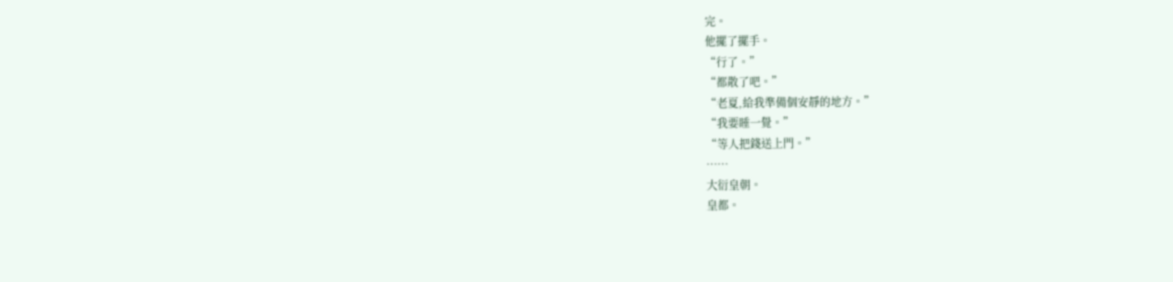完。
他擺了擺手。
“行了。”
“都散了吧。”
“老夏,給我準備個安靜的地方。”
“我要睡一覺。”
“等人把錢送上門。”
……
大衍皇朝。
皇都。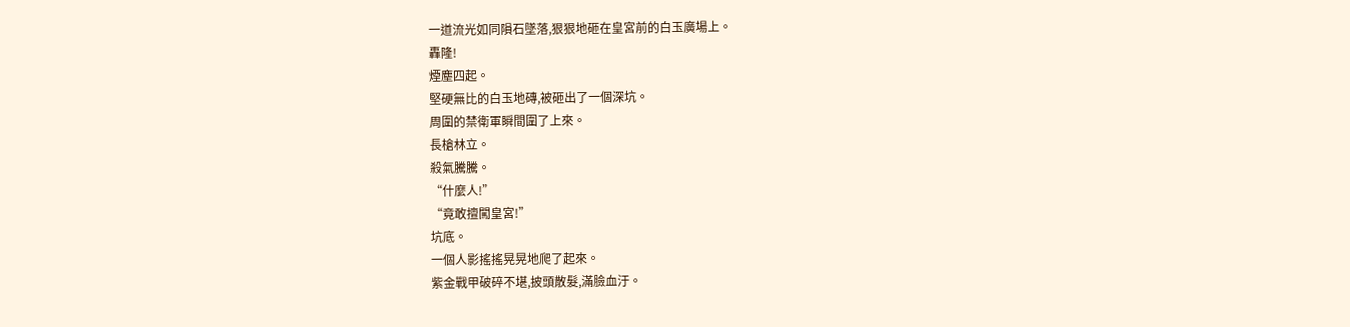一道流光如同隕石墜落,狠狠地砸在皇宮前的白玉廣場上。
轟隆!
煙塵四起。
堅硬無比的白玉地磚,被砸出了一個深坑。
周圍的禁衛軍瞬間圍了上來。
長槍林立。
殺氣騰騰。
“什麼人!”
“竟敢擅闖皇宮!”
坑底。
一個人影搖搖晃晃地爬了起來。
紫金戰甲破碎不堪,披頭散髮,滿臉血汙。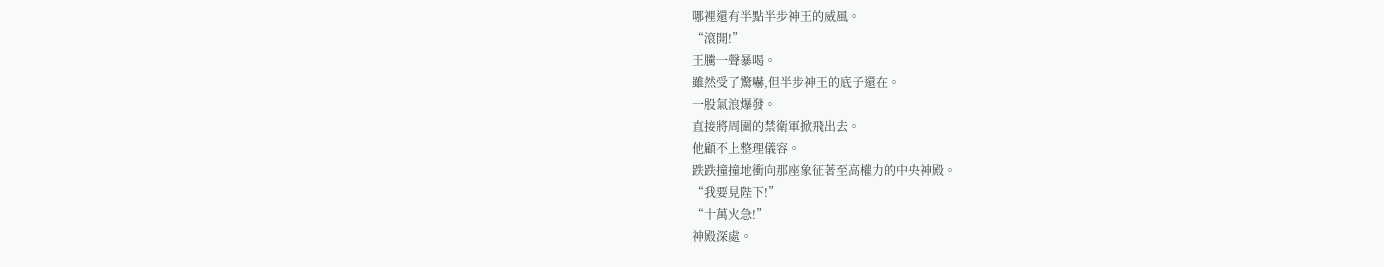哪裡還有半點半步神王的威風。
“滾開!”
王騰一聲暴喝。
雖然受了驚嚇,但半步神王的底子還在。
一股氣浪爆發。
直接將周圍的禁衛軍掀飛出去。
他顧不上整理儀容。
跌跌撞撞地衝向那座象征著至高權力的中央神殿。
“我要見陛下!”
“十萬火急!”
神殿深處。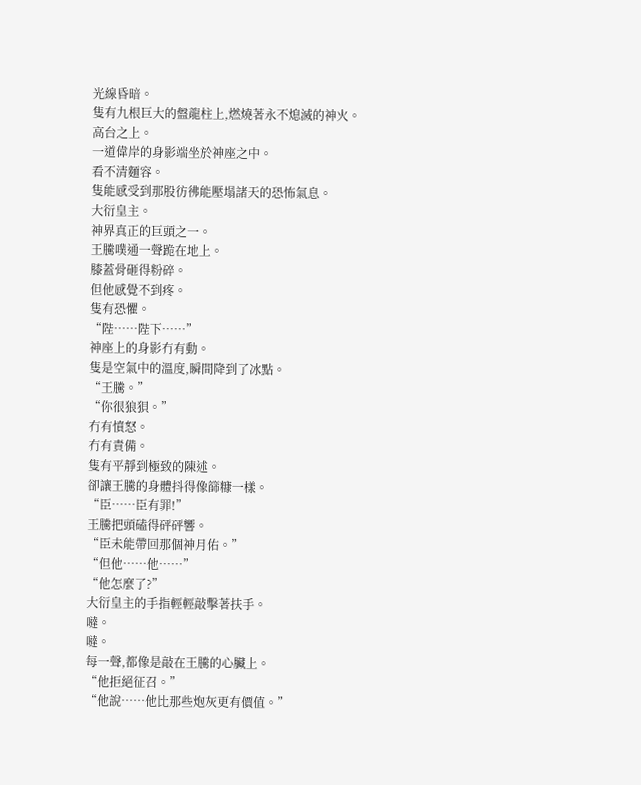光線昏暗。
隻有九根巨大的盤龍柱上,燃燒著永不熄滅的神火。
高台之上。
一道偉岸的身影端坐於神座之中。
看不清麵容。
隻能感受到那股彷彿能壓塌諸天的恐怖氣息。
大衍皇主。
神界真正的巨頭之一。
王騰噗通一聲跪在地上。
膝蓋骨砸得粉碎。
但他感覺不到疼。
隻有恐懼。
“陛……陛下……”
神座上的身影冇有動。
隻是空氣中的溫度,瞬間降到了冰點。
“王騰。”
“你很狼狽。”
冇有憤怒。
冇有責備。
隻有平靜到極致的陳述。
卻讓王騰的身體抖得像篩糠一樣。
“臣……臣有罪!”
王騰把頭磕得砰砰響。
“臣未能帶回那個神月佑。”
“但他……他……”
“他怎麼了?”
大衍皇主的手指輕輕敲擊著扶手。
噠。
噠。
每一聲,都像是敲在王騰的心臟上。
“他拒絕征召。”
“他說……他比那些炮灰更有價值。”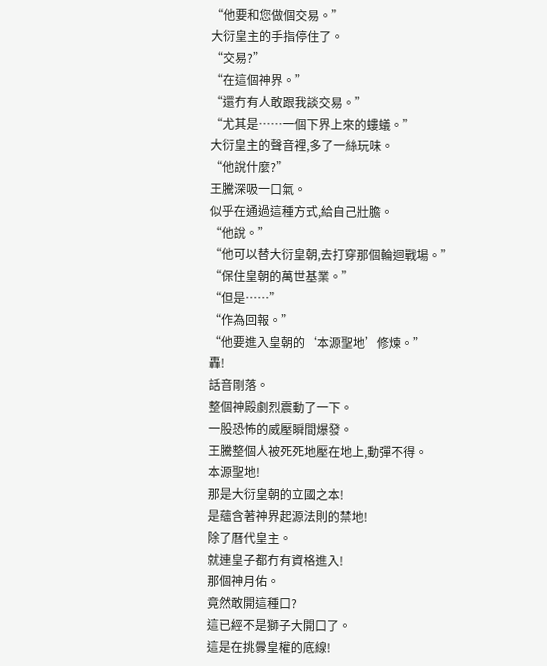“他要和您做個交易。”
大衍皇主的手指停住了。
“交易?”
“在這個神界。”
“還冇有人敢跟我談交易。”
“尤其是……一個下界上來的螻蟻。”
大衍皇主的聲音裡,多了一絲玩味。
“他說什麼?”
王騰深吸一口氣。
似乎在通過這種方式,給自己壯膽。
“他說。”
“他可以替大衍皇朝,去打穿那個輪迴戰場。”
“保住皇朝的萬世基業。”
“但是……”
“作為回報。”
“他要進入皇朝的‘本源聖地’修煉。”
轟!
話音剛落。
整個神殿劇烈震動了一下。
一股恐怖的威壓瞬間爆發。
王騰整個人被死死地壓在地上,動彈不得。
本源聖地!
那是大衍皇朝的立國之本!
是蘊含著神界起源法則的禁地!
除了曆代皇主。
就連皇子都冇有資格進入!
那個神月佑。
竟然敢開這種口?
這已經不是獅子大開口了。
這是在挑釁皇權的底線!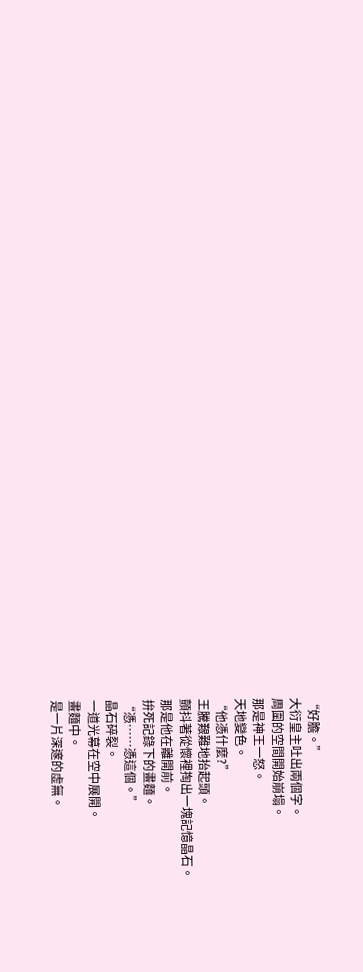“好膽。”
大衍皇主吐出兩個字。
周圍的空間開始崩塌。
那是神王一怒。
天地變色。
“他憑什麼?”
王騰艱難地抬起頭。
顫抖著從懷裡掏出一塊記憶晶石。
那是他在離開前。
拚死記錄下的畫麵。
“憑……憑這個。”
晶石碎裂。
一道光幕在空中展開。
畫麵中。
是一片深邃的虛無。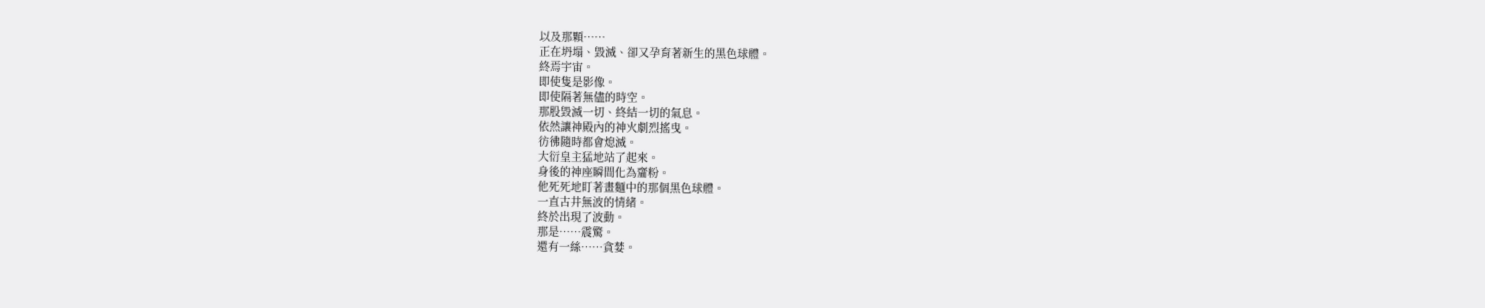以及那顆……
正在坍塌、毀滅、卻又孕育著新生的黑色球體。
終焉宇宙。
即使隻是影像。
即使隔著無儘的時空。
那股毀滅一切、終結一切的氣息。
依然讓神殿內的神火劇烈搖曳。
彷彿隨時都會熄滅。
大衍皇主猛地站了起來。
身後的神座瞬間化為齏粉。
他死死地盯著畫麵中的那個黑色球體。
一直古井無波的情緒。
終於出現了波動。
那是……震驚。
還有一絲……貪婪。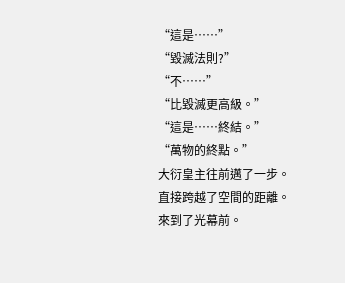“這是……”
“毀滅法則?”
“不……”
“比毀滅更高級。”
“這是……終結。”
“萬物的終點。”
大衍皇主往前邁了一步。
直接跨越了空間的距離。
來到了光幕前。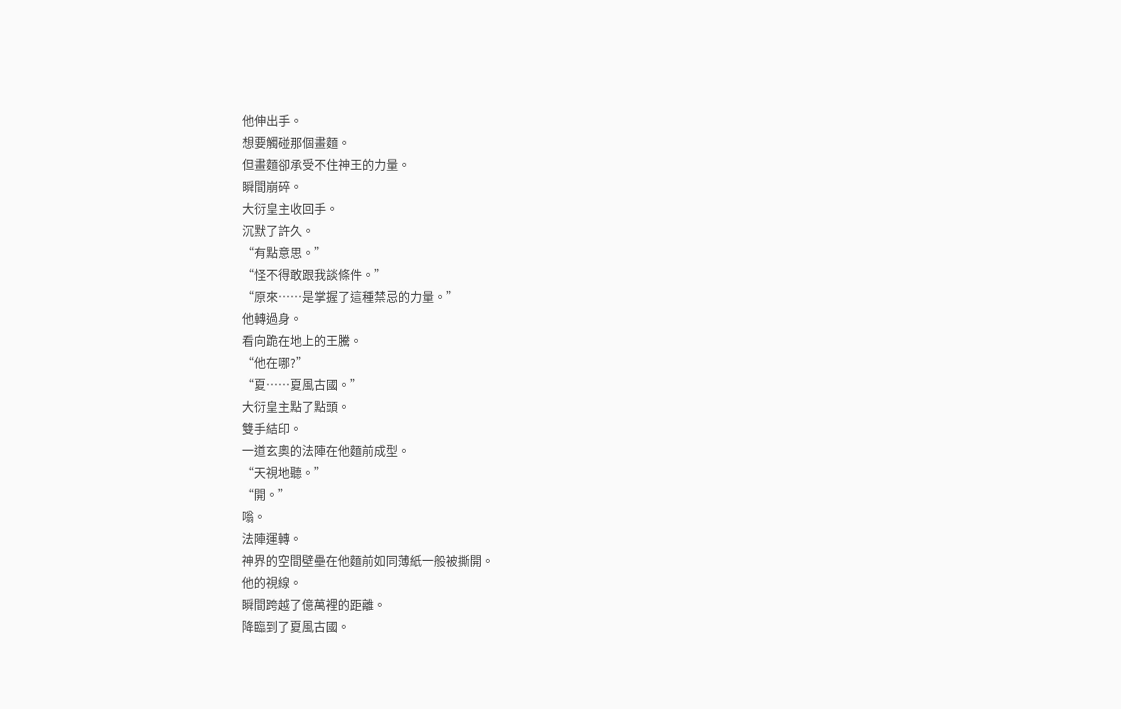他伸出手。
想要觸碰那個畫麵。
但畫麵卻承受不住神王的力量。
瞬間崩碎。
大衍皇主收回手。
沉默了許久。
“有點意思。”
“怪不得敢跟我談條件。”
“原來……是掌握了這種禁忌的力量。”
他轉過身。
看向跪在地上的王騰。
“他在哪?”
“夏……夏風古國。”
大衍皇主點了點頭。
雙手結印。
一道玄奧的法陣在他麵前成型。
“天視地聽。”
“開。”
嗡。
法陣運轉。
神界的空間壁壘在他麵前如同薄紙一般被撕開。
他的視線。
瞬間跨越了億萬裡的距離。
降臨到了夏風古國。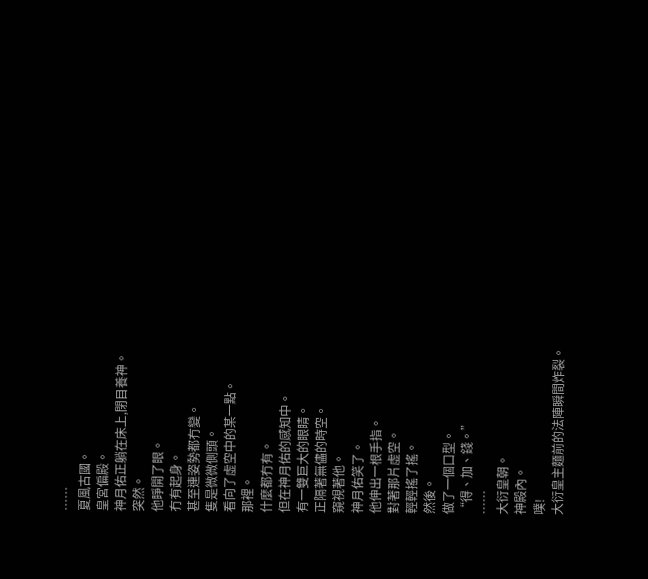……
夏風古國。
皇宮偏殿。
神月佑正躺在床上,閉目養神。
突然。
他睜開了眼。
冇有起身。
甚至連姿勢都冇變。
隻是微微側頭。
看向了虛空中的某一點。
那裡。
什麼都冇有。
但在神月佑的感知中。
有一雙巨大的眼睛。
正隔著無儘的時空。
窺視著他。
神月佑笑了。
他伸出一根手指。
對著那片虛空。
輕輕搖了搖。
然後。
做了一個口型。
“得、加、錢。”
……
大衍皇朝。
神殿內。
噗!
大衍皇主麵前的法陣瞬間炸裂。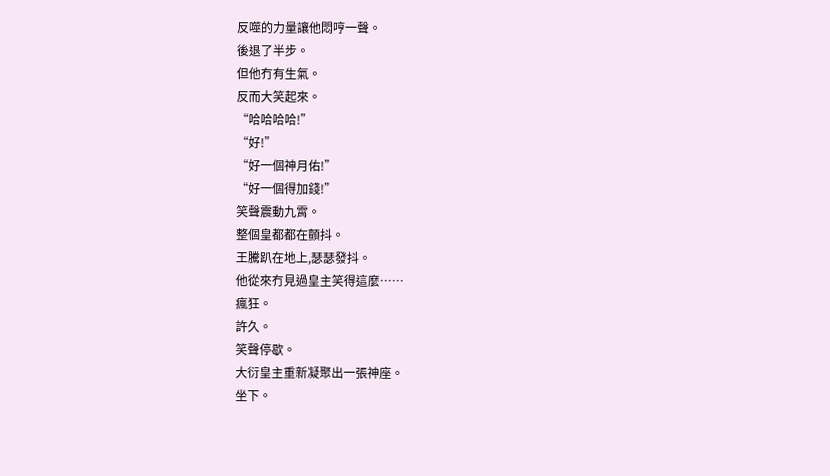反噬的力量讓他悶哼一聲。
後退了半步。
但他冇有生氣。
反而大笑起來。
“哈哈哈哈!”
“好!”
“好一個神月佑!”
“好一個得加錢!”
笑聲震動九霄。
整個皇都都在顫抖。
王騰趴在地上,瑟瑟發抖。
他從來冇見過皇主笑得這麼……
瘋狂。
許久。
笑聲停歇。
大衍皇主重新凝聚出一張神座。
坐下。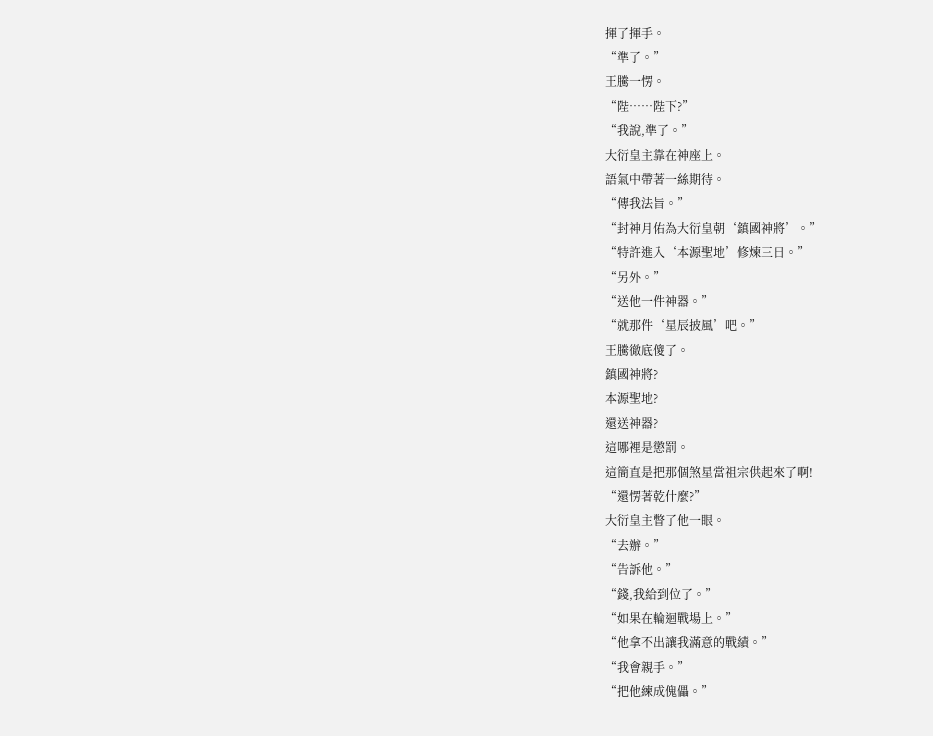揮了揮手。
“準了。”
王騰一愣。
“陛……陛下?”
“我說,準了。”
大衍皇主靠在神座上。
語氣中帶著一絲期待。
“傳我法旨。”
“封神月佑為大衍皇朝‘鎮國神將’。”
“特許進入‘本源聖地’修煉三日。”
“另外。”
“送他一件神器。”
“就那件‘星辰披風’吧。”
王騰徹底傻了。
鎮國神將?
本源聖地?
還送神器?
這哪裡是懲罰。
這簡直是把那個煞星當祖宗供起來了啊!
“還愣著乾什麼?”
大衍皇主瞥了他一眼。
“去辦。”
“告訴他。”
“錢,我給到位了。”
“如果在輪迴戰場上。”
“他拿不出讓我滿意的戰績。”
“我會親手。”
“把他練成傀儡。”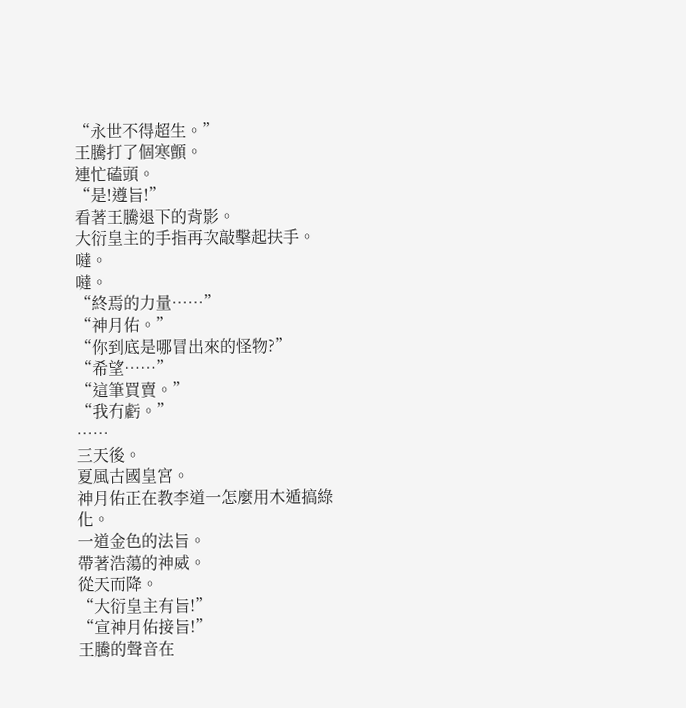“永世不得超生。”
王騰打了個寒顫。
連忙磕頭。
“是!遵旨!”
看著王騰退下的背影。
大衍皇主的手指再次敲擊起扶手。
噠。
噠。
“終焉的力量……”
“神月佑。”
“你到底是哪冒出來的怪物?”
“希望……”
“這筆買賣。”
“我冇虧。”
……
三天後。
夏風古國皇宮。
神月佑正在教李道一怎麼用木遁搞綠化。
一道金色的法旨。
帶著浩蕩的神威。
從天而降。
“大衍皇主有旨!”
“宣神月佑接旨!”
王騰的聲音在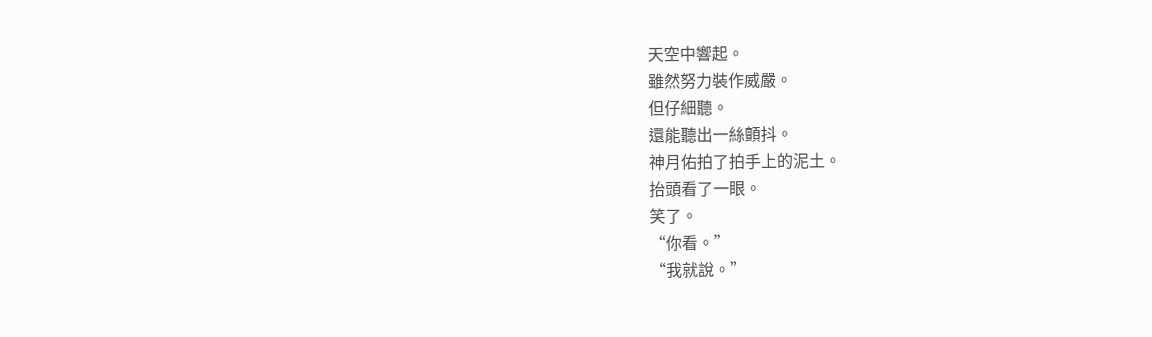天空中響起。
雖然努力裝作威嚴。
但仔細聽。
還能聽出一絲顫抖。
神月佑拍了拍手上的泥土。
抬頭看了一眼。
笑了。
“你看。”
“我就說。”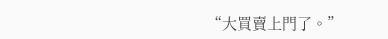“大買賣上門了。”